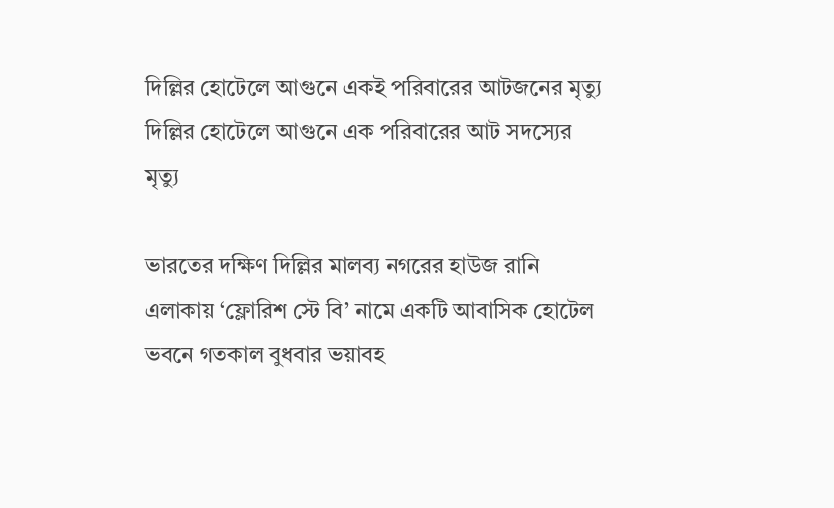দিল্লির হোটেলে আগুনে একই পরিবারের আটজনের মৃত্যু
দিল্লির হোটেলে আগুনে এক পরিবারের আট সদস্যের মৃত্যু

ভারতের দক্ষিণ দিল্লির মালব্য নগরের হাউজ রানি এলাকায় ‘ফ্লোরিশ স্টে বি’ নামে একটি আবাসিক হোটেল ভবনে গতকাল বুধবার ভয়াবহ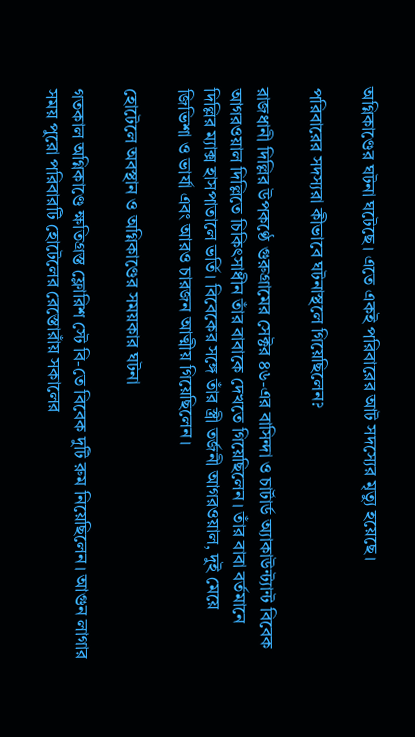অগ্নিকাণ্ডের ঘটনা ঘটেছে। এতে একই পরিবারের আট সদস্যের মৃত্যু হয়েছে।

পরিবারের সদস্যরা কীভাবে ঘটনাস্থলে গিয়েছিলেন?

রাজধানী দিল্লির উপকণ্ঠে গুরুগ্রামের সেক্টর ৪৬-এর বাসিন্দা ও চার্টার্ড অ্যাকাউন্ট্যান্ট বিবেক আগরওয়াল দিল্লিতে চিকিৎসাধীন তাঁর বাবাকে দেখতে গিয়েছিলেন। তাঁর বাবা বর্তমানে দিল্লির ম্যাক্স হাসপাতালে ভর্তি। বিবেকের সঙ্গে তাঁর স্ত্রী তর্জনী আগরওয়াল, দুই মেয়ে জিভিশা ও ভার্যা এবং আরও চারজন আত্মীয় গিয়েছিলেন।

হোটেলে অবস্থান ও অগ্নিকাণ্ডের সময়কার ঘটনা

গতকাল অগ্নিকাণ্ডে ক্ষতিগ্রস্ত ফ্লোরিশ স্টে বি-তে বিবেক দুটি রুম নিয়েছিলেন। আগুন লাগার সময় পুরো পরিবারটি হোটেলের রেস্তোরাঁয় সকালের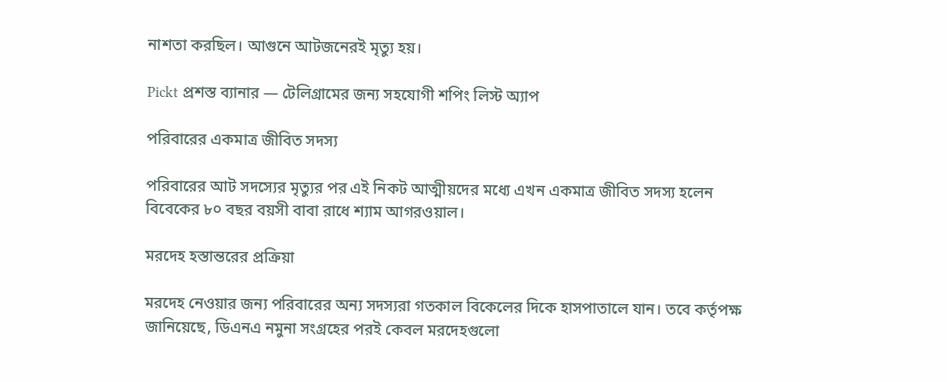নাশতা করছিল। আগুনে আটজনেরই মৃত্যু হয়।

Pickt প্রশস্ত ব্যানার — টেলিগ্রামের জন্য সহযোগী শপিং লিস্ট অ্যাপ

পরিবারের একমাত্র জীবিত সদস্য

পরিবারের আট সদস্যের মৃত্যুর পর এই নিকট আত্মীয়দের মধ্যে এখন একমাত্র জীবিত সদস্য হলেন বিবেকের ৮০ বছর বয়সী বাবা রাধে শ্যাম আগরওয়াল।

মরদেহ হস্তান্তরের প্রক্রিয়া

মরদেহ নেওয়ার জন্য পরিবারের অন্য সদস্যরা গতকাল বিকেলের দিকে হাসপাতালে যান। তবে কর্তৃপক্ষ জানিয়েছে, ডিএনএ নমুনা সংগ্রহের পরই কেবল মরদেহগুলো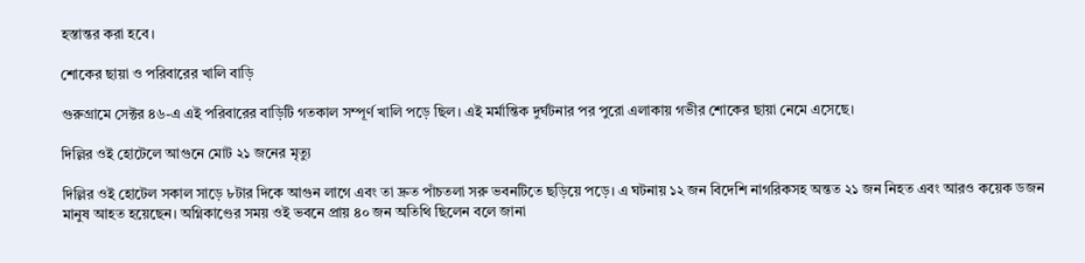হস্তান্তর করা হবে।

শোকের ছায়া ও পরিবারের খালি বাড়ি

গুরুগ্রামে সেক্টর ৪৬-এ এই পরিবারের বাড়িটি গতকাল সম্পূর্ণ খালি পড়ে ছিল। এই মর্মান্তিক দুর্ঘটনার পর পুরো এলাকায় গভীর শোকের ছায়া নেমে এসেছে।

দিল্লির ওই হোটেলে আগুনে মোট ২১ জনের মৃত্যু

দিল্লির ওই হোটেল সকাল সাড়ে ৮টার দিকে আগুন লাগে এবং তা দ্রুত পাঁচতলা সরু ভবনটিতে ছড়িয়ে পড়ে। এ ঘটনায় ১২ জন বিদেশি নাগরিকসহ অন্তত ২১ জন নিহত এবং আরও কয়েক ডজন মানুষ আহত হয়েছেন। অগ্নিকাণ্ডের সময় ওই ভবনে প্রায় ৪০ জন অতিথি ছিলেন বলে জানা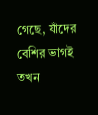গেছে, যাঁদের বেশির ভাগই তখন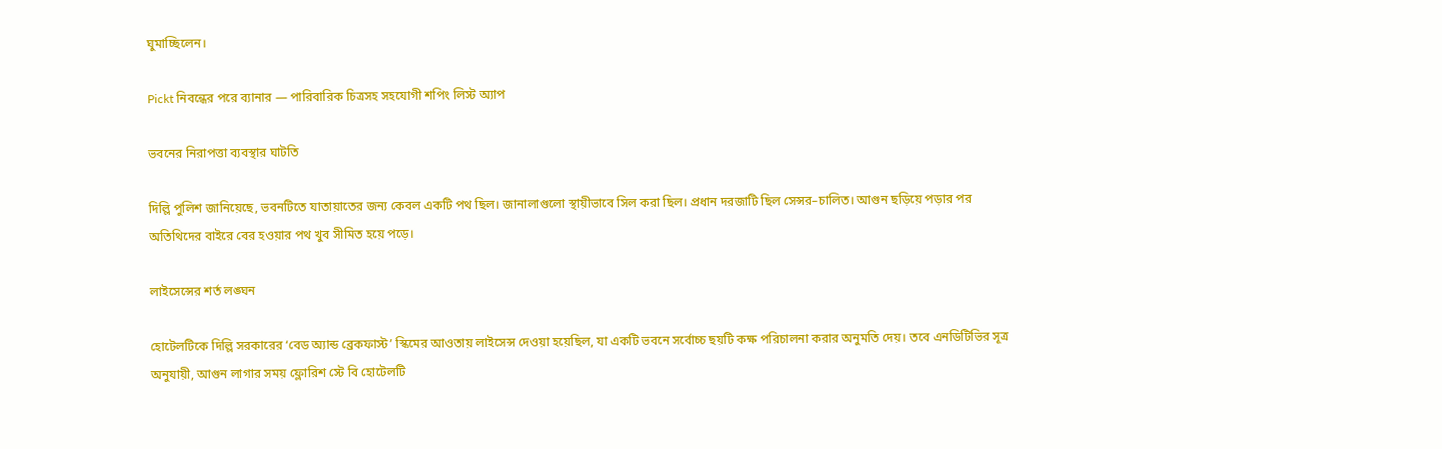ঘুমাচ্ছিলেন।

Pickt নিবন্ধের পরে ব্যানার — পারিবারিক চিত্রসহ সহযোগী শপিং লিস্ট অ্যাপ

ভবনের নিরাপত্তা ব্যবস্থার ঘাটতি

দিল্লি পুলিশ জানিয়েছে, ভবনটিতে যাতায়াতের জন্য কেবল একটি পথ ছিল। জানালাগুলো স্থায়ীভাবে সিল করা ছিল। প্রধান দরজাটি ছিল সেন্সর–চালিত। আগুন ছড়িয়ে পড়ার পর অতিথিদের বাইরে বের হওয়ার পথ খুব সীমিত হয়ে পড়ে।

লাইসেন্সের শর্ত লঙ্ঘন

হোটেলটিকে দিল্লি সরকারের ‘বেড অ্যান্ড ব্রেকফাস্ট’ স্কিমের আওতায় লাইসেন্স দেওয়া হয়েছিল, যা একটি ভবনে সর্বোচ্চ ছয়টি কক্ষ পরিচালনা করার অনুমতি দেয়। তবে এনডিটিভির সূত্র অনুযায়ী, আগুন লাগার সময় ফ্লোরিশ স্টে বি হোটেলটি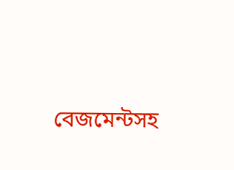বেজমেন্টসহ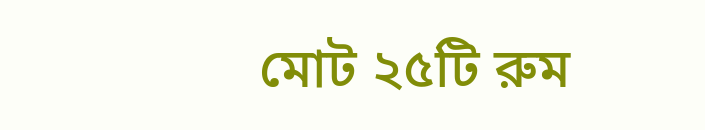মোট ২৫টি রুম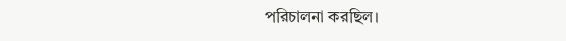পরিচালনা করছিল।